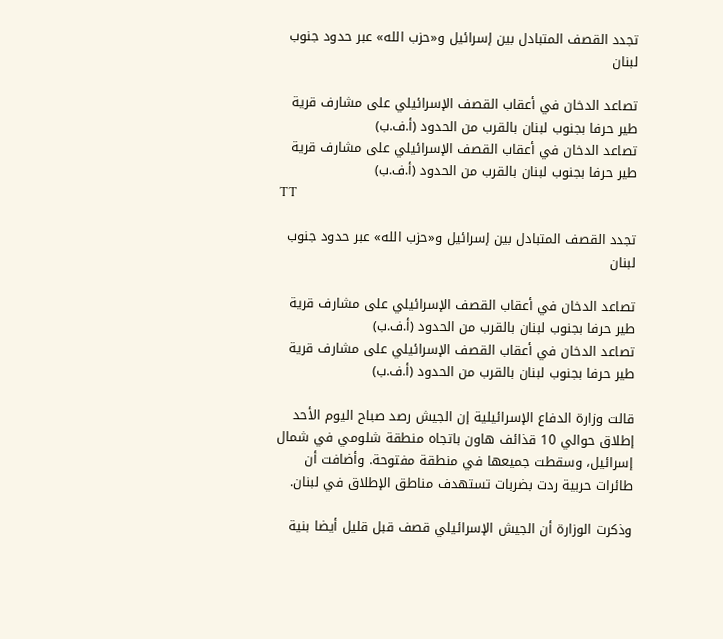تجدد القصف المتبادل بين إسرائيل و«حزب الله» عبر حدود جنوب لبنان

تصاعد الدخان في أعقاب القصف الإسرائيلي على مشارف قرية طير حرفا بجنوب لبنان بالقرب من الحدود (أ.ف.ب)
تصاعد الدخان في أعقاب القصف الإسرائيلي على مشارف قرية طير حرفا بجنوب لبنان بالقرب من الحدود (أ.ف.ب)
TT

تجدد القصف المتبادل بين إسرائيل و«حزب الله» عبر حدود جنوب لبنان

تصاعد الدخان في أعقاب القصف الإسرائيلي على مشارف قرية طير حرفا بجنوب لبنان بالقرب من الحدود (أ.ف.ب)
تصاعد الدخان في أعقاب القصف الإسرائيلي على مشارف قرية طير حرفا بجنوب لبنان بالقرب من الحدود (أ.ف.ب)

قالت وزارة الدفاع الإسرائيلية إن الجيش رصد صباح اليوم الأحد إطلاق حوالي 10 قذائف هاون باتجاه منطقة شلومي في شمال إسرائيل، وسقطت جميعها في منطقة مفتوحة. وأضافت أن طائرات حربية ردت بضربات تستهدف مناطق الإطلاق في لبنان.

وذكرت الوزارة أن الجيش الإسرائيلي قصف قبل قليل أيضا بنية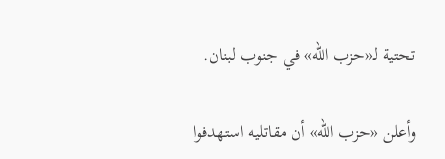تحتية لـ«حزب الله» في جنوب لبنان.

وأعلن «حزب الله» أن مقاتليه استهدفوا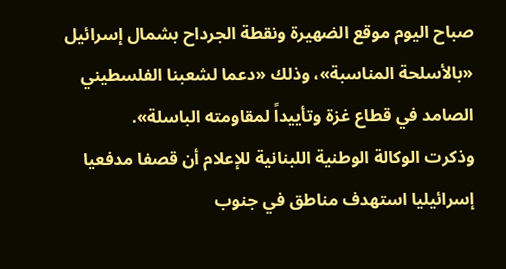صباح اليوم موقع الضهيرة ونقطة الجرداح بشمال إسرائيل «بالأسلحة المناسبة»، وذلك «دعما لشعبنا الفلسطيني الصامد في قطاع غزة وتأييداً لمقاومته الباسلة».
وذكرت الوكالة الوطنية اللبنانية للإعلام أن قصفا مدفعيا إسرائيليا استهدف مناطق في جنوب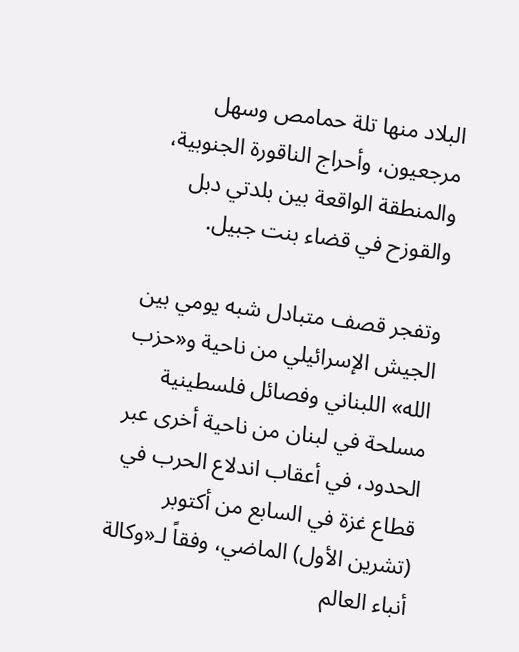البلاد منها تلة حمامص وسهل مرجعيون، وأحراج الناقورة الجنوبية، والمنطقة الواقعة بين بلدتي دبل والقوزح في قضاء بنت جبيل.

وتفجر قصف متبادل شبه يومي بين الجيش الإسرائيلي من ناحية و«حزب الله» اللبناني وفصائل فلسطينية مسلحة في لبنان من ناحية أخرى عبر الحدود، في أعقاب اندلاع الحرب في قطاع غزة في السابع من أكتوبر (تشرين الأول) الماضي، وفقاً لـ«وكالة أنباء العالم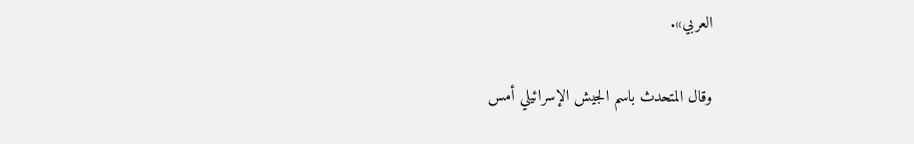العربي».

وقال المتحدث باسم الجيش الإسرائيلي أمس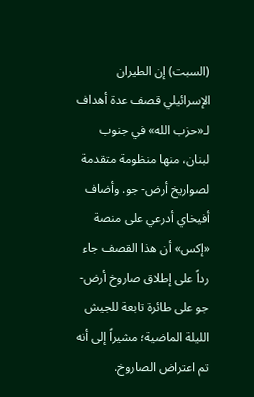(السبت) إن الطيران الإسرائيلي قصف عدة أهداف لـ«حزب الله» في جنوب لبنان، منها منظومة متقدمة لصواريخ أرض- جو. وأضاف أفيخاي أدرعي على منصة «إكس» أن هذا القصف جاء رداً على إطلاق صاروخ أرض- جو على طائرة تابعة للجيش الليلة الماضية؛ مشيراً إلى أنه تم اعتراض الصاروخ.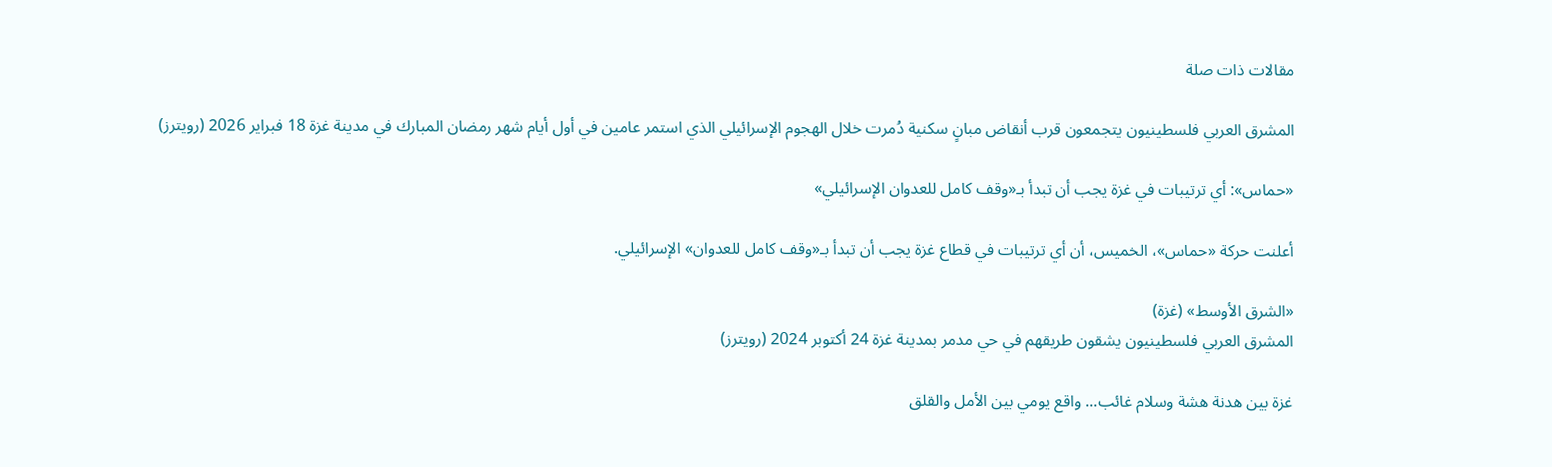مقالات ذات صلة

المشرق العربي فلسطينيون يتجمعون قرب أنقاض مبانٍ سكنية دُمرت خلال الهجوم الإسرائيلي الذي استمر عامين في أول أيام شهر رمضان المبارك في مدينة غزة 18 فبراير 2026 (رويترز)

«حماس»: أي ترتيبات في غزة يجب أن تبدأ بـ«وقف كامل للعدوان الإسرائيلي»

أعلنت حركة «حماس»، الخميس، أن أي ترتيبات في قطاع غزة يجب أن تبدأ بـ«وقف كامل للعدوان» الإسرائيلي.

«الشرق الأوسط» (غزة)
المشرق العربي فلسطينيون يشقون طريقهم في حي مدمر بمدينة غزة 24 أكتوبر 2024 (رويترز)

غزة بين هدنة هشة وسلام غائب... واقع يومي بين الأمل والقلق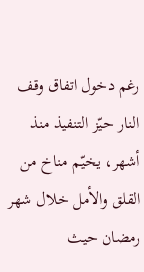رغم دخول اتفاق وقف النار حيّز التنفيذ منذ أشهر، يخيّم مناخ من القلق والأمل خلال شهر رمضان حيث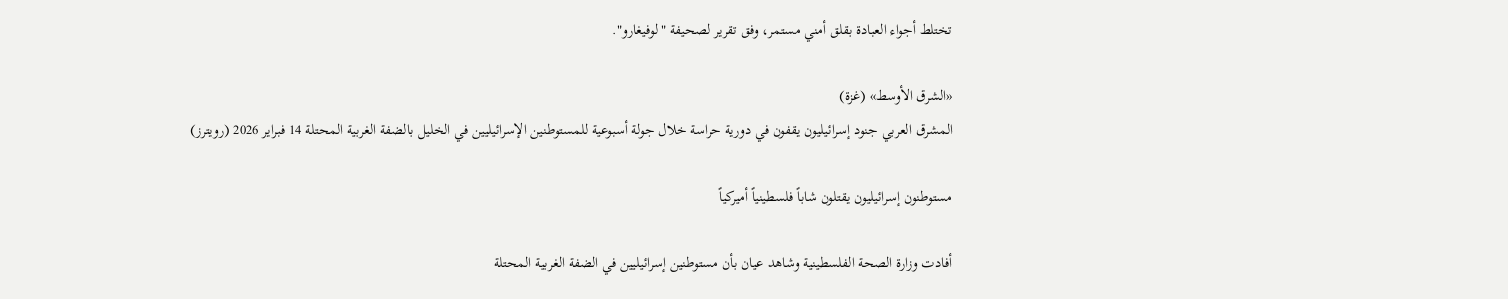تختلط أجواء العبادة بقلق أمني مستمر، وفق تقرير لصحيفة "لوفيغارو".

«الشرق الأوسط» (غزة)
المشرق العربي جنود إسرائيليون يقفون في دورية حراسة خلال جولة أسبوعية للمستوطنين الإسرائيليين في الخليل بالضفة الغربية المحتلة 14 فبراير 2026 (رويترز)

مستوطنون إسرائيليون يقتلون شاباً فلسطينياً أميركياً

أفادت وزارة الصحة الفلسطينية وشاهد عيان بأن مستوطنين إسرائيليين في الضفة الغربية المحتلة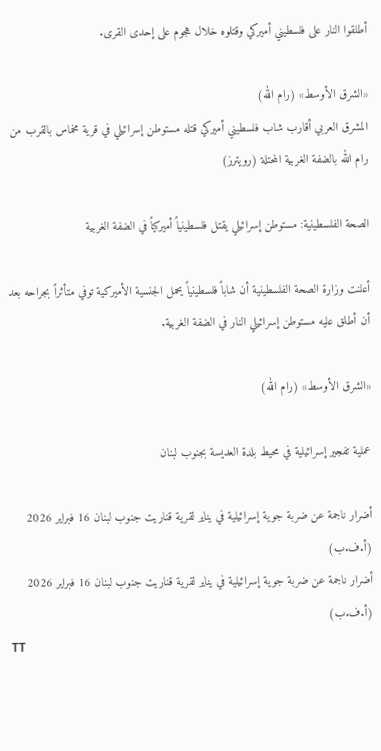أطلقوا النار على فلسطيني أميركي وقتلوه خلال هجوم على إحدى القرى.

«الشرق الأوسط» (رام الله)
المشرق العربي أقارب شاب فلسطيني أميركي قتله مستوطن إسرائيلي في قرية مخماس بالقرب من رام الله بالضفة الغربية المحتلة (رويترز)

الصحة الفلسطينية: مستوطن إسرائيلي يقتل فلسطينياً أميركياً في الضفة الغربية

أعلنت وزارة الصحة الفلسطينية أن شاباً فلسطينياً يحمل الجنسية الأميركية توفي متأثراً بجراحه بعد أن أطلق عليه مستوطن إسرائيلي النار في الضفة الغربية.

«الشرق الأوسط» (رام الله)

عملية تفجير إسرائيلية في محيط بلدة العديسة بجنوب لبنان

أضرار ناجمة عن ضربة جوية إسرائيلية في يناير لقرية قناريت جنوب لبنان 16 فبراير 2026 (أ.ف.ب)
أضرار ناجمة عن ضربة جوية إسرائيلية في يناير لقرية قناريت جنوب لبنان 16 فبراير 2026 (أ.ف.ب)
TT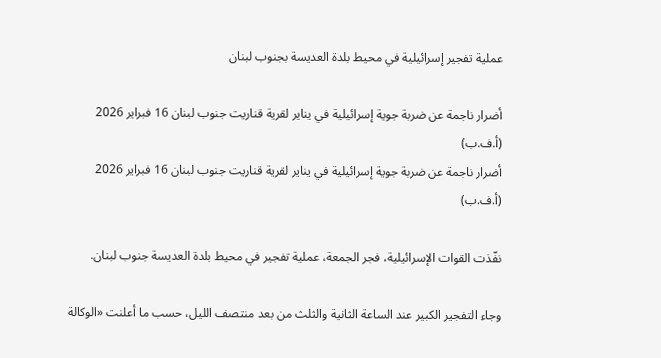عملية تفجير إسرائيلية في محيط بلدة العديسة بجنوب لبنان

أضرار ناجمة عن ضربة جوية إسرائيلية في يناير لقرية قناريت جنوب لبنان 16 فبراير 2026 (أ.ف.ب)
أضرار ناجمة عن ضربة جوية إسرائيلية في يناير لقرية قناريت جنوب لبنان 16 فبراير 2026 (أ.ف.ب)

نفّذت القوات الإسرائيلية، فجر الجمعة، عملية تفجير في محيط بلدة العديسة جنوب لبنان.

وجاء التفجير الكبير عند الساعة الثانية والثلث من بعد منتصف الليل، حسب ما أعلنت «الوكالة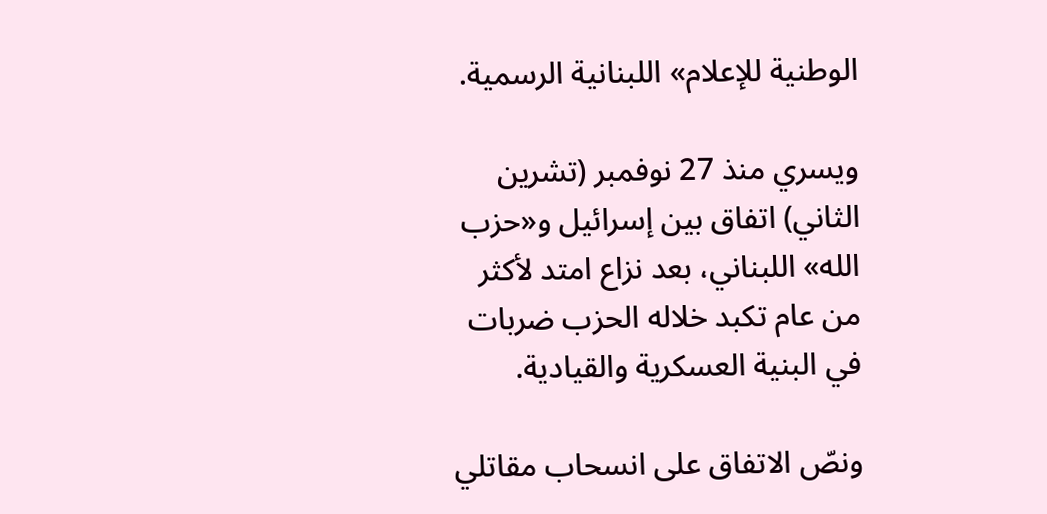الوطنية للإعلام» اللبنانية الرسمية.

ويسري منذ 27 نوفمبر (تشرين الثاني) اتفاق بين إسرائيل و«حزب الله» اللبناني، بعد نزاع امتد لأكثر من عام تكبد خلاله الحزب ضربات في البنية العسكرية والقيادية.

ونصّ الاتفاق على انسحاب مقاتلي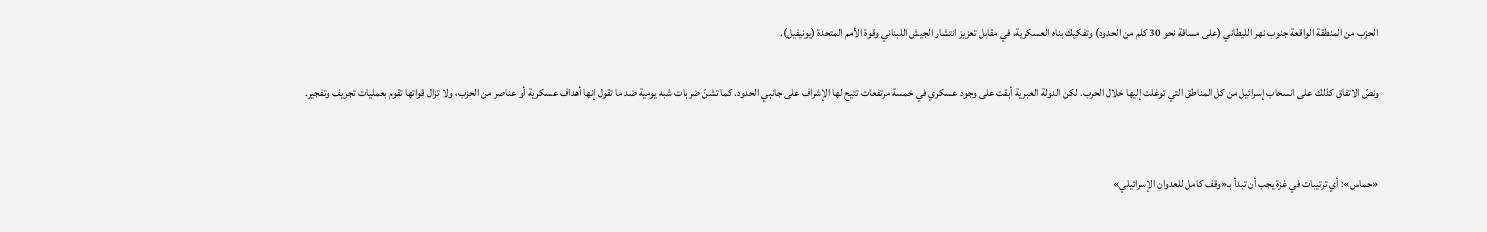الحزب من المنطقة الواقعة جنوب نهر الليطاني (على مسافة نحو 30 كلم من الحدود) وتفكيك بناه العسكرية، في مقابل تعزيز انتشار الجيش اللبناني وقوة الأمم المتحدة (يونيفيل).

ونصّ الاتفاق كذلك على انسحاب إسرائيل من كل المناطق التي توغلت إليها خلال الحرب. لكن الدولة العبرية أبقت على وجود عسكري في خمسة مرتفعات تتيح لها الإشراف على جانبي الحدود. كما تشنّ ضربات شبه يومية ضد ما تقول إنها أهداف عسكرية أو عناصر من الحزب، ولا تزال قواتها تقوم بعمليات تجريف وتفجير.


«حماس»: أي ترتيبات في غزة يجب أن تبدأ بـ«وقف كامل للعدوان الإسرائيلي»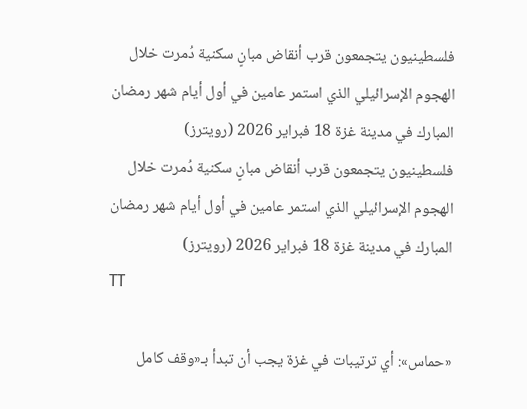فلسطينيون يتجمعون قرب أنقاض مبانٍ سكنية دُمرت خلال الهجوم الإسرائيلي الذي استمر عامين في أول أيام شهر رمضان المبارك في مدينة غزة 18 فبراير 2026 (رويترز)
فلسطينيون يتجمعون قرب أنقاض مبانٍ سكنية دُمرت خلال الهجوم الإسرائيلي الذي استمر عامين في أول أيام شهر رمضان المبارك في مدينة غزة 18 فبراير 2026 (رويترز)
TT

«حماس»: أي ترتيبات في غزة يجب أن تبدأ بـ«وقف كامل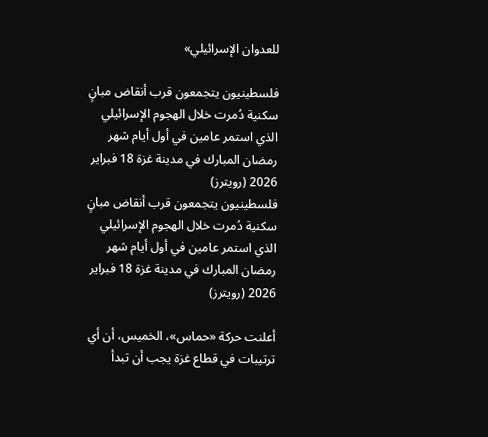للعدوان الإسرائيلي»

فلسطينيون يتجمعون قرب أنقاض مبانٍ سكنية دُمرت خلال الهجوم الإسرائيلي الذي استمر عامين في أول أيام شهر رمضان المبارك في مدينة غزة 18 فبراير 2026 (رويترز)
فلسطينيون يتجمعون قرب أنقاض مبانٍ سكنية دُمرت خلال الهجوم الإسرائيلي الذي استمر عامين في أول أيام شهر رمضان المبارك في مدينة غزة 18 فبراير 2026 (رويترز)

أعلنت حركة «حماس»، الخميس، أن أي ترتيبات في قطاع غزة يجب أن تبدأ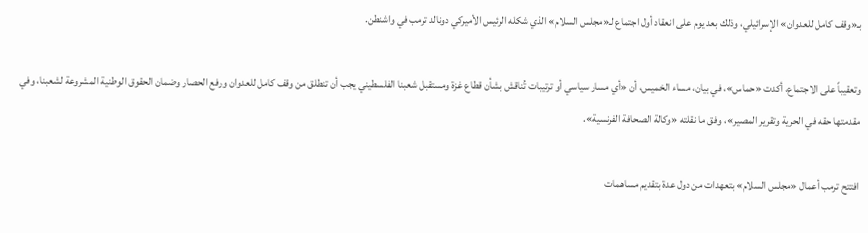بـ«وقف كامل للعدوان» الإسرائيلي، وذلك بعد يوم على انعقاد أول اجتماع لـ«مجلس السلام» الذي شكله الرئيس الأميركي دونالد ترمب في واشنطن.

وتعقيباً على الاجتماع، أكدت «حماس»، في بيان، مساء الخميس، أن «أي مسار سياسي أو ترتيبات تُناقش بشأن قطاع غزة ومستقبل شعبنا الفلسطيني يجب أن تنطلق من وقف كامل للعدوان ورفع الحصار وضمان الحقوق الوطنية المشروعة لشعبنا، وفي مقدمتها حقه في الحرية وتقرير المصير»، وفق ما نقلته «وكالة الصحافة الفرنسية».

افتتح ترمب أعمال «مجلس السلام» بتعهدات من دول عدة بتقديم مساهمات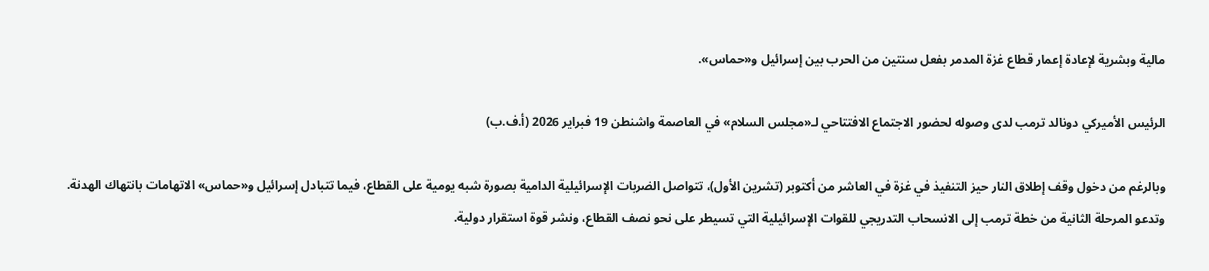مالية وبشرية لإعادة إعمار قطاع غزة المدمر بفعل سنتين من الحرب بين إسرائيل و«حماس».

الرئيس الأميركي دونالد ترمب لدى وصوله لحضور الاجتماع الافتتاحي لـ«مجلس السلام» في العاصمة واشنطن 19 فبراير 2026 (أ.ف.ب)

وبالرغم من دخول وقف إطلاق النار حيز التنفيذ في غزة في العاشر من أكتوبر (تشرين الأول)، تتواصل الضربات الإسرائيلية الدامية بصورة شبه يومية على القطاع، فيما تتبادل إسرائيل و«حماس» الاتهامات بانتهاك الهدنة. وتدعو المرحلة الثانية من خطة ترمب إلى الانسحاب التدريجي للقوات الإسرائيلية التي تسيطر على نحو نصف القطاع، ونشر قوة استقرار دولية.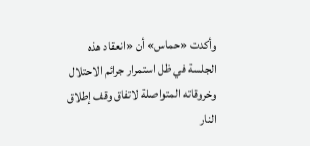وأكدت «حماس» أن «انعقاد هذه الجلسة في ظل استمرار جرائم الاحتلال وخروقاته المتواصلة لاتفاق وقف إطلاق النار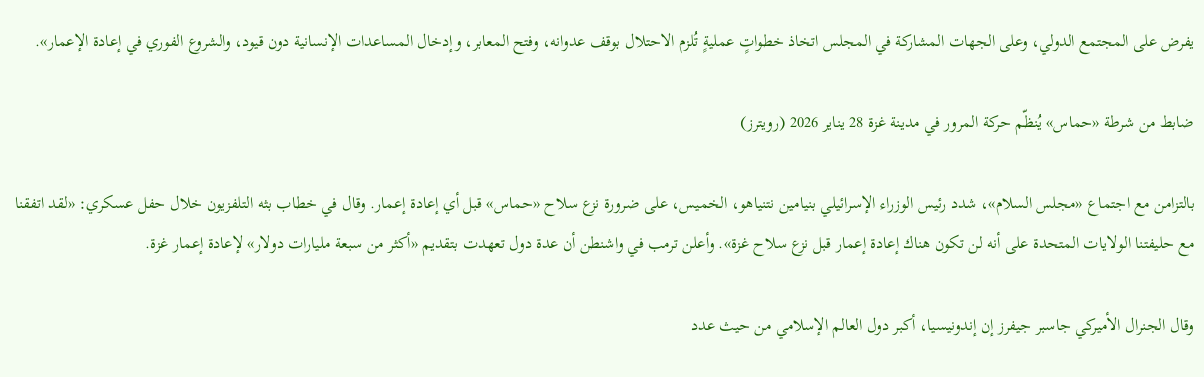يفرض على المجتمع الدولي، وعلى الجهات المشاركة في المجلس اتخاذ خطواتٍ عمليةٍ تُلزم الاحتلال بوقف عدوانه، وفتح المعابر، وإدخال المساعدات الإنسانية دون قيود، والشروع الفوري في إعادة الإعمار».

ضابط من شرطة «حماس» يُنظّم حركة المرور في مدينة غزة 28 يناير 2026 (رويترز)

بالتزامن مع اجتماع «مجلس السلام»، شدد رئيس الوزراء الإسرائيلي بنيامين نتنياهو، الخميس، على ضرورة نزع سلاح «حماس» قبل أي إعادة إعمار. وقال في خطاب بثه التلفزيون خلال حفل عسكري: «لقد اتفقنا مع حليفتنا الولايات المتحدة على أنه لن تكون هناك إعادة إعمار قبل نزع سلاح غزة». وأعلن ترمب في واشنطن أن عدة دول تعهدت بتقديم «أكثر من سبعة مليارات دولار» لإعادة إعمار غزة.

وقال الجنرال الأميركي جاسبر جيفرز إن إندونيسيا، أكبر دول العالم الإسلامي من حيث عدد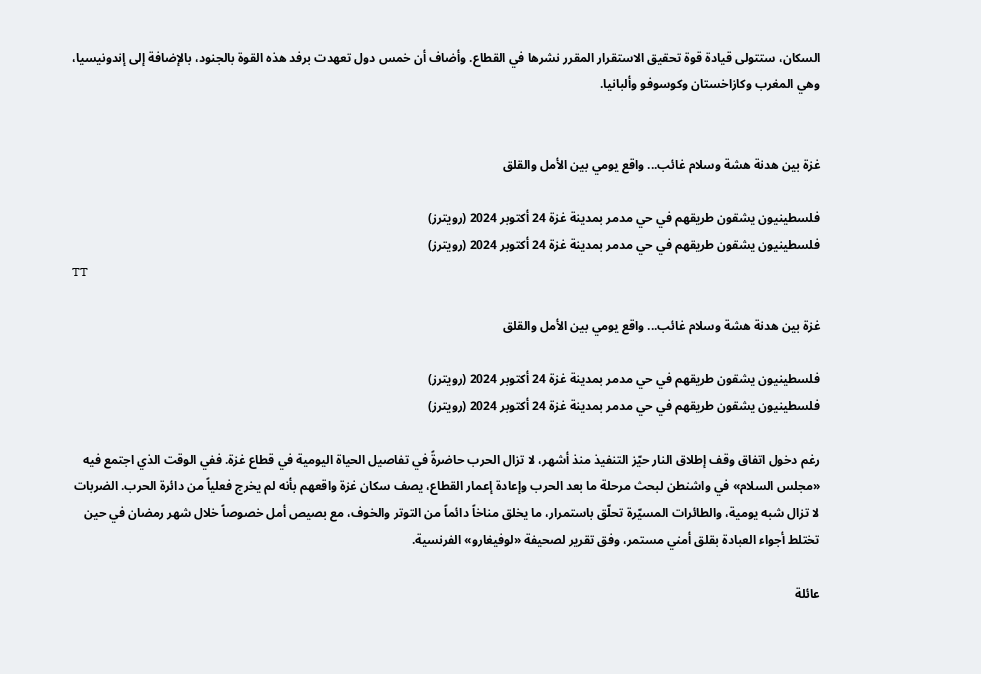السكان، ستتولى قيادة قوة تحقيق الاستقرار المقرر نشرها في القطاع. وأضاف أن خمس دول تعهدت برفد هذه القوة بالجنود، بالإضافة إلى إندونيسيا، وهي المغرب وكازاخستان وكوسوفو وألبانيا.


غزة بين هدنة هشة وسلام غائب... واقع يومي بين الأمل والقلق

فلسطينيون يشقون طريقهم في حي مدمر بمدينة غزة 24 أكتوبر 2024 (رويترز)
فلسطينيون يشقون طريقهم في حي مدمر بمدينة غزة 24 أكتوبر 2024 (رويترز)
TT

غزة بين هدنة هشة وسلام غائب... واقع يومي بين الأمل والقلق

فلسطينيون يشقون طريقهم في حي مدمر بمدينة غزة 24 أكتوبر 2024 (رويترز)
فلسطينيون يشقون طريقهم في حي مدمر بمدينة غزة 24 أكتوبر 2024 (رويترز)

رغم دخول اتفاق وقف إطلاق النار حيّز التنفيذ منذ أشهر، لا تزال الحرب حاضرةً في تفاصيل الحياة اليومية في قطاع غزة. ففي الوقت الذي اجتمع فيه «مجلس السلام» في واشنطن لبحث مرحلة ما بعد الحرب وإعادة إعمار القطاع، يصف سكان غزة واقعهم بأنه لم يخرج فعلياً من دائرة الحرب. الضربات لا تزال شبه يومية، والطائرات المسيّرة تحلّق باستمرار، ما يخلق مناخاً دائماً من التوتر والخوف، مع بصيص أمل خصوصاً خلال شهر رمضان في حين تختلط أجواء العبادة بقلق أمني مستمر، وفق تقرير لصحيفة «لوفيغارو» الفرنسية.

عائلة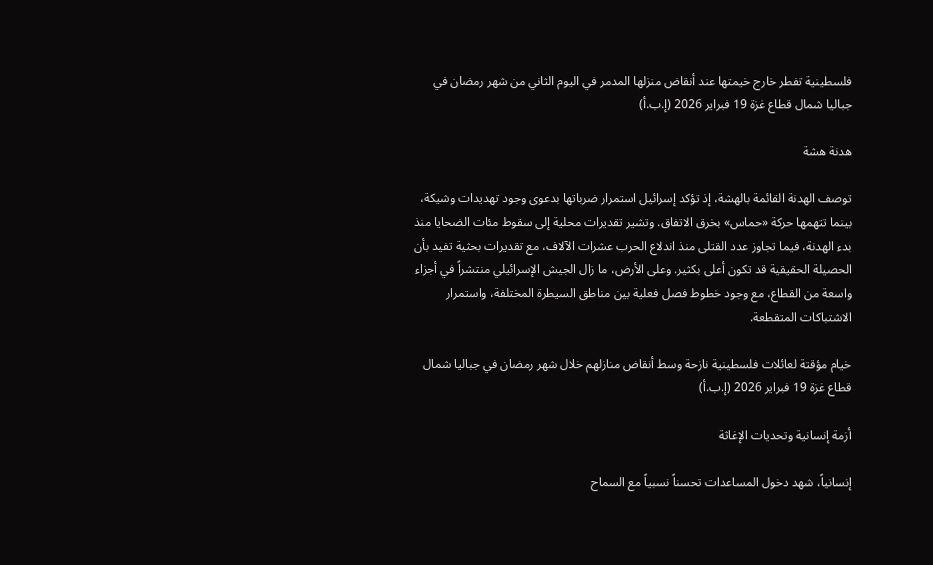فلسطينية تفطر خارج خيمتها عند أنقاض منزلها المدمر في اليوم الثاني من شهر رمضان في جباليا شمال قطاع غزة 19 فبراير 2026 (إ.ب.أ)

هدنة هشة

توصف الهدنة القائمة بالهشة، إذ تؤكد إسرائيل استمرار ضرباتها بدعوى وجود تهديدات وشيكة، بينما تتهمها حركة «حماس» بخرق الاتفاق. وتشير تقديرات محلية إلى سقوط مئات الضحايا منذ بدء الهدنة، فيما تجاوز عدد القتلى منذ اندلاع الحرب عشرات الآلاف، مع تقديرات بحثية تفيد بأن الحصيلة الحقيقية قد تكون أعلى بكثير. وعلى الأرض، ما زال الجيش الإسرائيلي منتشراً في أجزاء واسعة من القطاع، مع وجود خطوط فصل فعلية بين مناطق السيطرة المختلفة، واستمرار الاشتباكات المتقطعة.

خيام مؤقتة لعائلات فلسطينية نازحة وسط أنقاض منازلهم خلال شهر رمضان في جباليا شمال قطاع غزة 19 فبراير 2026 (إ.ب.أ)

أزمة إنسانية وتحديات الإغاثة

إنسانياً، شهد دخول المساعدات تحسناً نسبياً مع السماح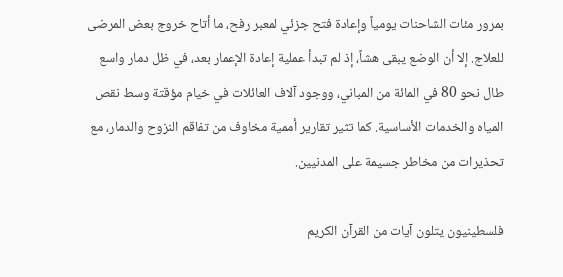بمرور مئات الشاحنات يومياً وإعادة فتح جزئي لمعبر رفح، ما أتاح خروج بعض المرضى للعلاج. إلا أن الوضع يبقى هشاً، إذ لم تبدأ عملية إعادة الإعمار بعد، في ظل دمار واسع طال نحو 80 في المائة من المباني، ووجود آلاف العائلات في خيام مؤقتة وسط نقص المياه والخدمات الأساسية. كما تثير تقارير أممية مخاوف من تفاقم النزوح والدمار، مع تحذيرات من مخاطر جسيمة على المدنيين.

فلسطينيون يتلون آيات من القرآن الكريم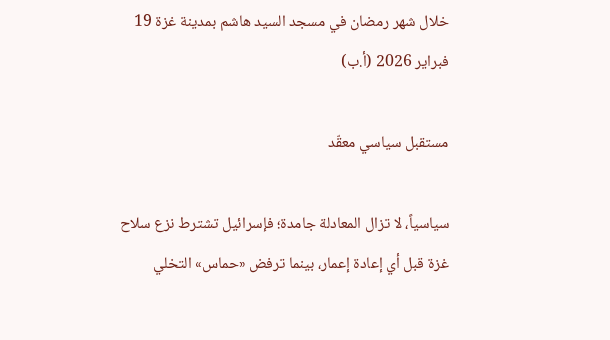خلال شهر رمضان في مسجد السيد هاشم بمدينة غزة 19 فبراير 2026 (أ.ب)

مستقبل سياسي معقّد

سياسياً، لا تزال المعادلة جامدة؛ فإسرائيل تشترط نزع سلاح غزة قبل أي إعادة إعمار، بينما ترفض «حماس» التخلي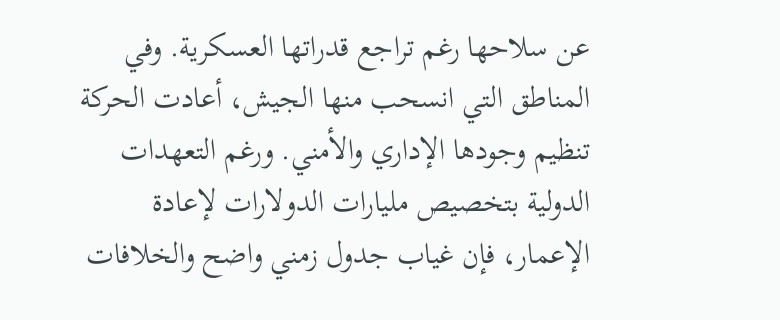عن سلاحها رغم تراجع قدراتها العسكرية. وفي المناطق التي انسحب منها الجيش، أعادت الحركة تنظيم وجودها الإداري والأمني. ورغم التعهدات الدولية بتخصيص مليارات الدولارات لإعادة الإعمار، فإن غياب جدول زمني واضح والخلافات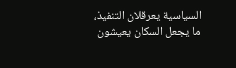السياسية يعرقلان التنفيذ، ما يجعل السكان يعيشون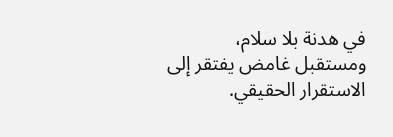في هدنة بلا سلام، ومستقبل غامض يفتقر إلى الاستقرار الحقيقي.